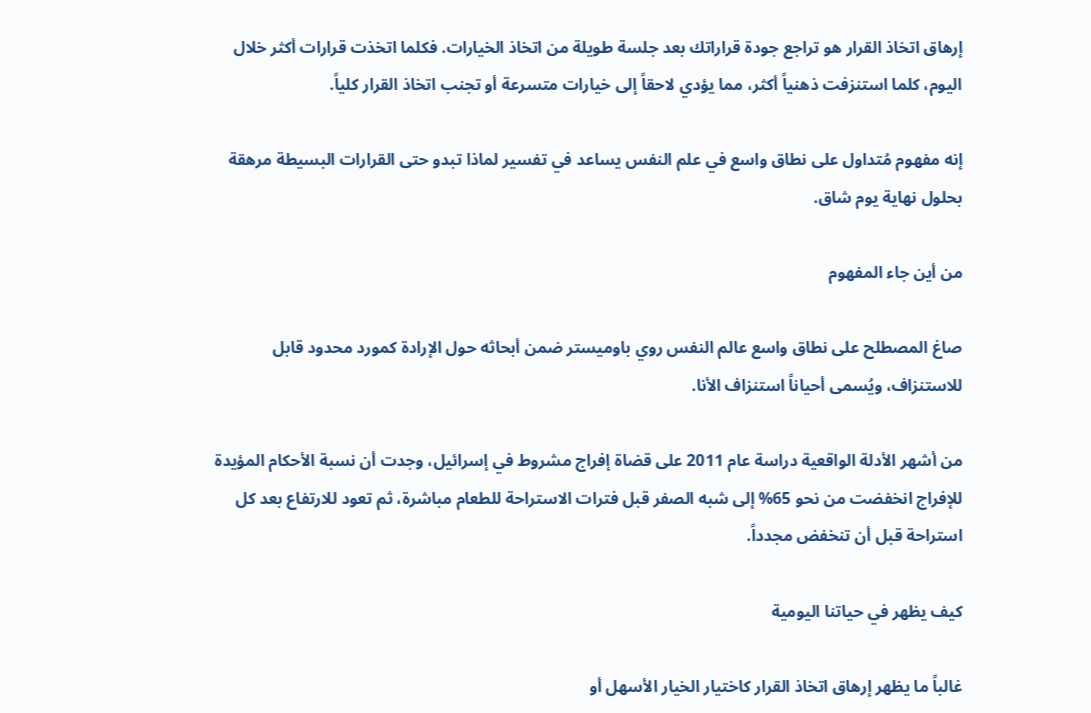إرهاق اتخاذ القرار هو تراجع جودة قراراتك بعد جلسة طويلة من اتخاذ الخيارات. فكلما اتخذت قرارات أكثر خلال اليوم، كلما استنزفت ذهنياً أكثر، مما يؤدي لاحقاً إلى خيارات متسرعة أو تجنب اتخاذ القرار كلياً.

إنه مفهوم مُتداول على نطاق واسع في علم النفس يساعد في تفسير لماذا تبدو حتى القرارات البسيطة مرهقة بحلول نهاية يوم شاق.

من أين جاء المفهوم

صاغ المصطلح على نطاق واسع عالم النفس روي باوميستر ضمن أبحاثه حول الإرادة كمورد محدود قابل للاستنزاف، ويُسمى أحياناً استنزاف الأنا.

من أشهر الأدلة الواقعية دراسة عام 2011 على قضاة إفراج مشروط في إسرائيل، وجدت أن نسبة الأحكام المؤيدة للإفراج انخفضت من نحو 65% إلى شبه الصفر قبل فترات الاستراحة للطعام مباشرة، ثم تعود للارتفاع بعد كل استراحة قبل أن تنخفض مجدداً.

كيف يظهر في حياتنا اليومية

غالباً ما يظهر إرهاق اتخاذ القرار كاختيار الخيار الأسهل أو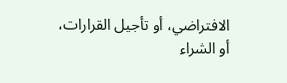الافتراضي، أو تأجيل القرارات، أو الشراء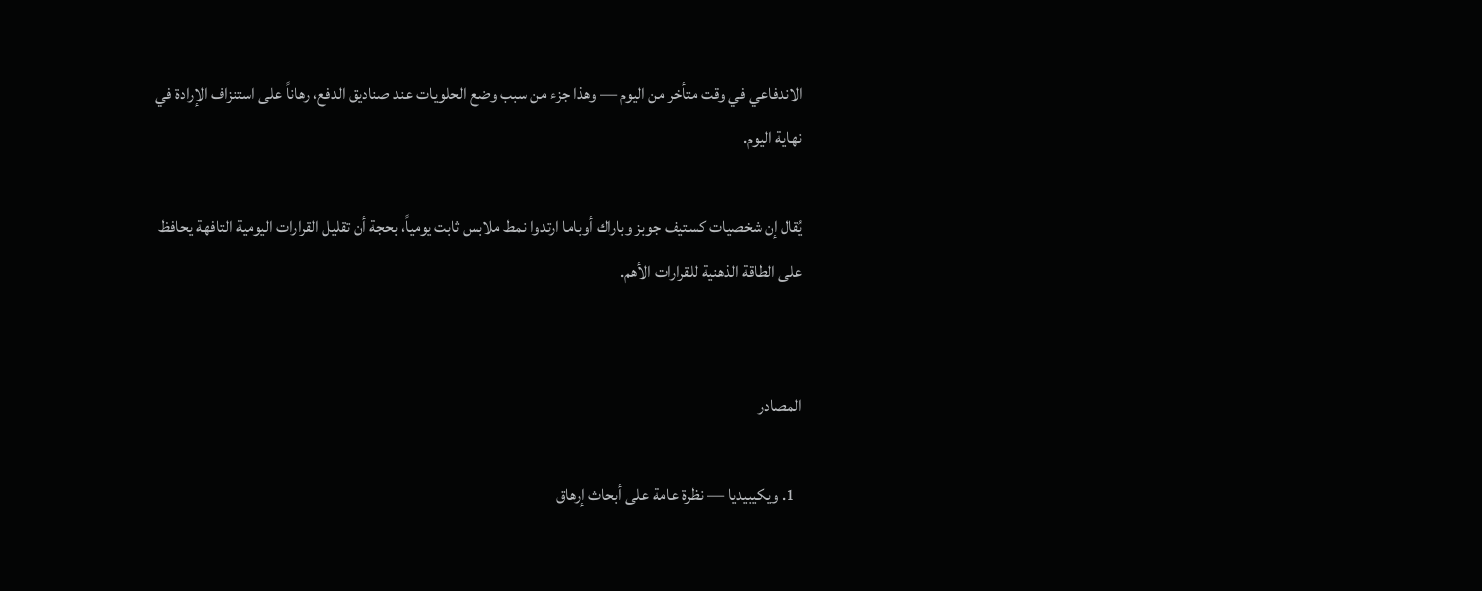الاندفاعي في وقت متأخر من اليوم — وهذا جزء من سبب وضع الحلويات عند صناديق الدفع، رهاناً على استنزاف الإرادة في نهاية اليوم.

يُقال إن شخصيات كستيف جوبز وباراك أوباما ارتدوا نمط ملابس ثابت يومياً، بحجة أن تقليل القرارات اليومية التافهة يحافظ على الطاقة الذهنية للقرارات الأهم.


المصادر

  1. ويكيبيديا — نظرة عامة على أبحاث إرهاق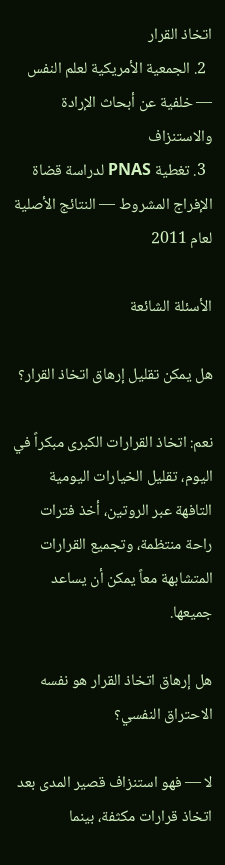اتخاذ القرار
  2. الجمعية الأمريكية لعلم النفس — خلفية عن أبحاث الإرادة والاستنزاف
  3. تغطية PNAS لدراسة قضاة الإفراج المشروط — النتائج الأصلية لعام 2011

الأسئلة الشائعة

هل يمكن تقليل إرهاق اتخاذ القرار؟

نعم: اتخاذ القرارات الكبرى مبكراً في اليوم، تقليل الخيارات اليومية التافهة عبر الروتين، أخذ فترات راحة منتظمة، وتجميع القرارات المتشابهة معاً يمكن أن يساعد جميعها.

هل إرهاق اتخاذ القرار هو نفسه الاحتراق النفسي؟

لا — فهو استنزاف قصير المدى بعد اتخاذ قرارات مكثفة، بينما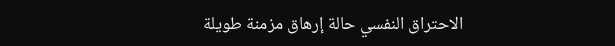الاحتراق النفسي حالة إرهاق مزمنة طويلة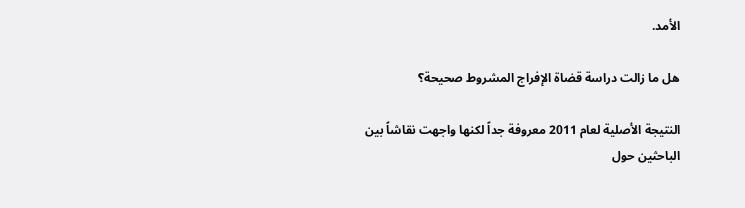الأمد.

هل ما زالت دراسة قضاة الإفراج المشروط صحيحة؟

النتيجة الأصلية لعام 2011 معروفة جداً لكنها واجهت نقاشاً بين الباحثين حول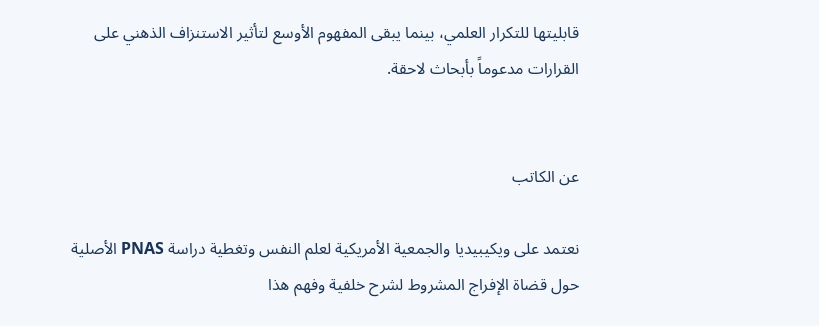قابليتها للتكرار العلمي، بينما يبقى المفهوم الأوسع لتأثير الاستنزاف الذهني على القرارات مدعوماً بأبحاث لاحقة.


عن الكاتب

نعتمد على ويكيبيديا والجمعية الأمريكية لعلم النفس وتغطية دراسة PNAS الأصلية حول قضاة الإفراج المشروط لشرح خلفية وفهم هذا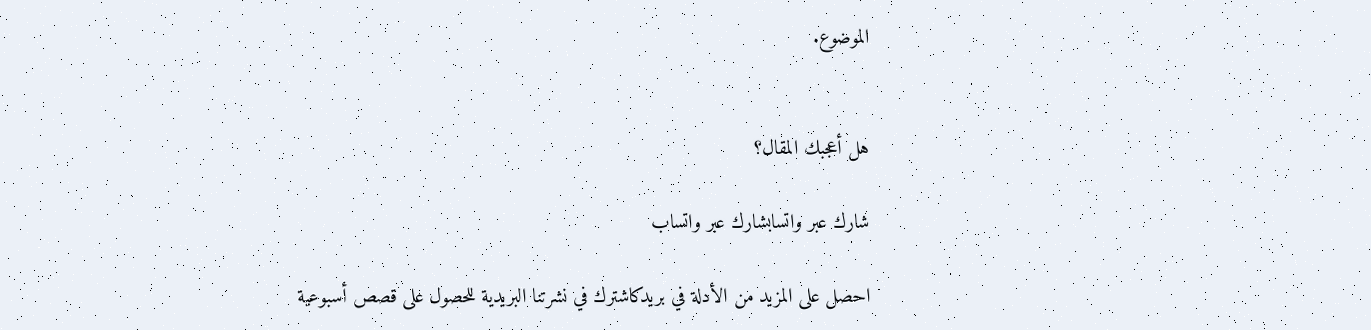الموضوع.


هل أعجبك المقال؟

شارك عبر واتسابشارك عبر واتساب

احصل على المزيد من الأدلة في بريدكاشترك في نشرتنا البريدية للحصول على قصص أسبوعية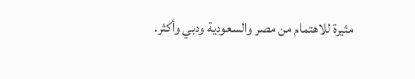مثيرة للاهتمام من مصر والسعودية ودبي وأكثر.